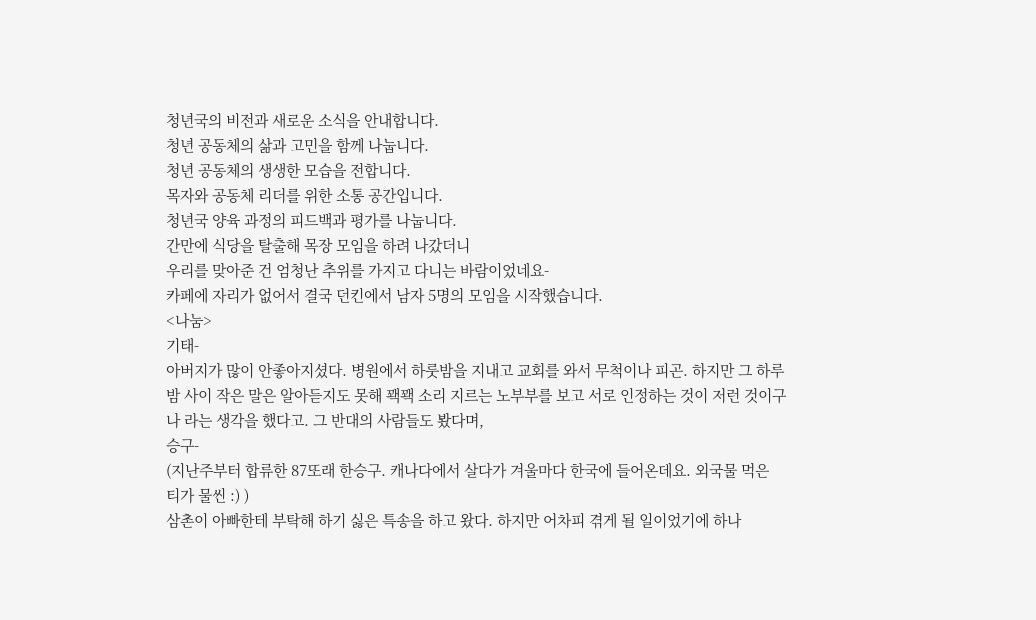청년국의 비전과 새로운 소식을 안내합니다.
청년 공동체의 삶과 고민을 함께 나눕니다.
청년 공동체의 생생한 모습을 전합니다.
목자와 공동체 리더를 위한 소통 공간입니다.
청년국 양육 과정의 피드백과 평가를 나눕니다.
간만에 식당을 탈출해 목장 모임을 하려 나갔더니
우리를 맞아준 건 엄청난 추위를 가지고 다니는 바람이었네요-
카페에 자리가 없어서 결국 던킨에서 남자 5명의 모임을 시작했습니다.
<나눔>
기태-
아버지가 많이 안좋아지셨다. 병원에서 하룻밤을 지내고 교회를 와서 무척이나 피곤. 하지만 그 하루밤 사이 작은 말은 알아듣지도 못해 꽥꽥 소리 지르는 노부부를 보고 서로 인정하는 것이 저런 것이구나 라는 생각을 했다고. 그 반대의 사람들도 봤다며,
승구-
(지난주부터 합류한 87또래 한승구. 캐나다에서 살다가 겨울마다 한국에 들어온데요. 외국물 먹은 티가 물씬 :) )
삼촌이 아빠한테 부탁해 하기 싫은 특송을 하고 왔다. 하지만 어차피 겪게 될 일이었기에 하나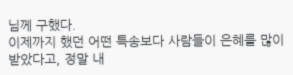님께 구했다.
이제까지 했던 어떤 특송보다 사람들이 은혜를 많이 받았다고, 정말 내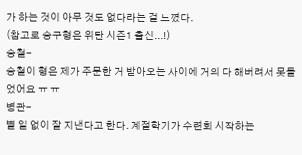가 하는 것이 아무 것도 없다라는 걸 느꼈다.
(참고로 승구형은 위탄 시즌1 출신...!)
승철-
승철이 형은 제가 주문한 거 받아오는 사이에 거의 다 해버려서 못들었어요 ㅠ ㅠ
병관-
별 일 없이 잘 지낸다고 한다. 계절학기가 수련회 시작하는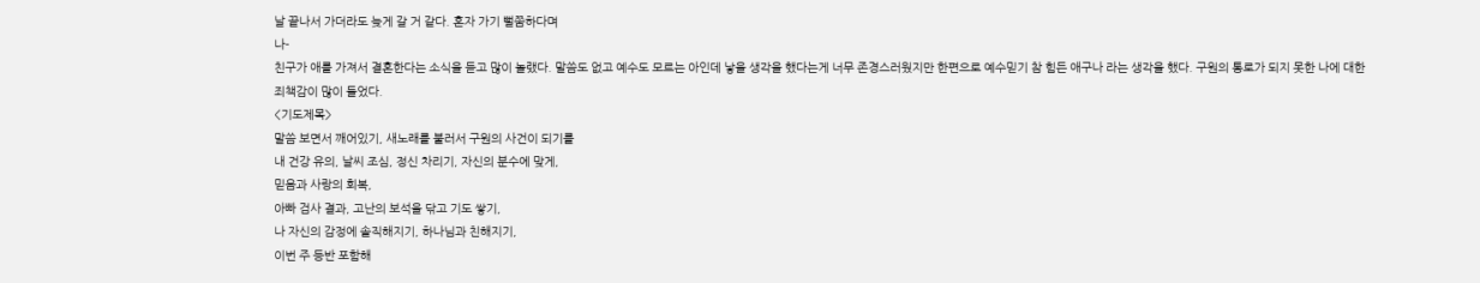날 끝나서 가더라도 늦게 갈 거 같다. 혼자 가기 뻘쭘하다며
나-
친구가 애를 가져서 결혼한다는 소식을 듣고 많이 놀랬다. 말씀도 없고 예수도 모르는 아인데 낳을 생각을 했다는게 너무 존경스러웠지만 한편으로 예수믿기 참 힘든 애구나 라는 생각을 했다. 구원의 통로가 되지 못한 나에 대한 죄책감이 많이 들었다.
<기도제목>
말씀 보면서 깨어있기, 새노래를 불러서 구원의 사건이 되기를
내 건강 유의, 날씨 조심, 정신 차리기, 자신의 분수에 맞게,
믿음과 사랑의 회복,
아빠 검사 결과, 고난의 보석을 닦고 기도 쌓기,
나 자신의 감정에 솔직해지기, 하나님과 친해지기,
이번 주 등반 포함해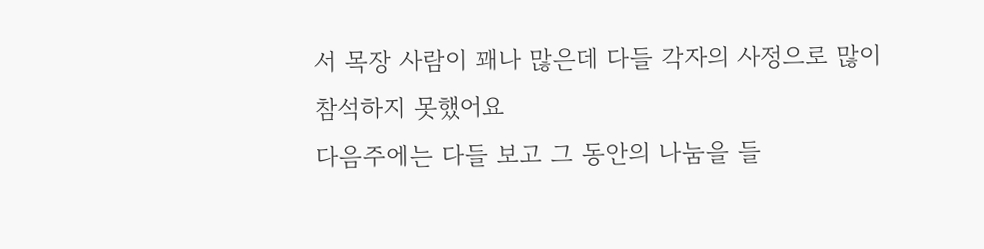서 목장 사람이 꽤나 많은데 다들 각자의 사정으로 많이 참석하지 못했어요
다음주에는 다들 보고 그 동안의 나눔을 들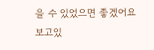을 수 있었으면 좋겠어요
보고있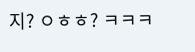지? ㅇㅎㅎ? ㅋㅋㅋ